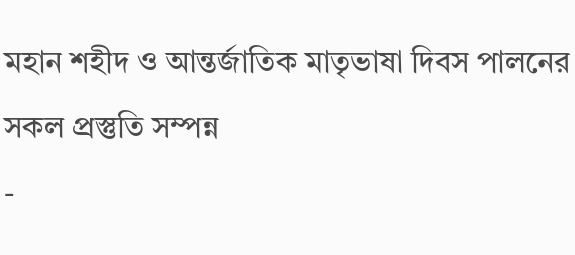মহান শহীদ ও আন্তর্জাতিক মাতৃভাষা দিবস পালনের সকল প্রস্তুতি সম্পন্ন
-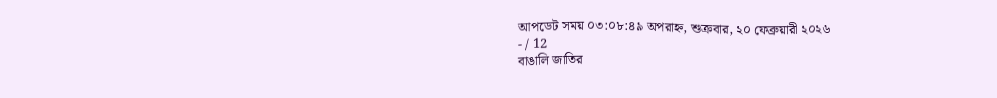আপডেট সময় ০৩:০৮:৪৯ অপরাহ্ন, শুক্রবার, ২০ ফেব্রুয়ারী ২০২৬
- / 12
বাঙালি জাতির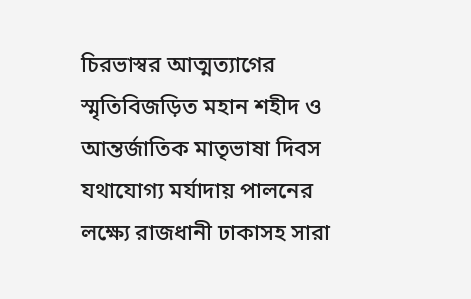চিরভাস্বর আত্মত্যাগের স্মৃতিবিজড়িত মহান শহীদ ও আন্তর্জাতিক মাতৃভাষা দিবস যথাযোগ্য মর্যাদায় পালনের লক্ষ্যে রাজধানী ঢাকাসহ সারা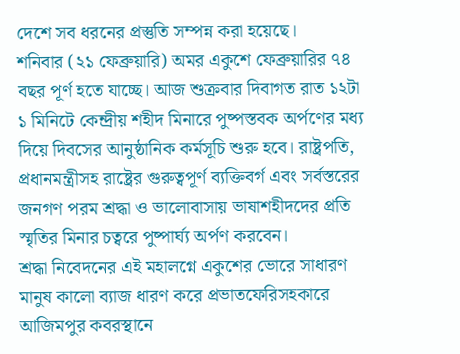দেশে সব ধরনের প্রস্তুতি সম্পন্ন করা হয়েছে।
শনিবার (২১ ফেব্রুয়ারি) অমর একুশে ফেব্রুয়ারির ৭৪ বছর পূর্ণ হতে যাচ্ছে। আজ শুক্রবার দিবাগত রাত ১২টা ১ মিনিটে কেন্দ্রীয় শহীদ মিনারে পুষ্পস্তবক অর্পণের মধ্য দিয়ে দিবসের আনুষ্ঠানিক কর্মসূচি শুরু হবে। রাষ্ট্রপতি, প্রধানমন্ত্রীসহ রাষ্ট্রের গুরুত্বপূর্ণ ব্যক্তিবর্গ এবং সর্বস্তরের জনগণ পরম শ্রদ্ধা ও ভালোবাসায় ভাষাশহীদদের প্রতি স্মৃতির মিনার চত্বরে পুষ্পার্ঘ্য অর্পণ করবেন।
শ্রদ্ধা নিবেদনের এই মহালগ্নে একুশের ভোরে সাধারণ মানুষ কালো ব্যাজ ধারণ করে প্রভাতফেরিসহকারে আজিমপুর কবরস্থানে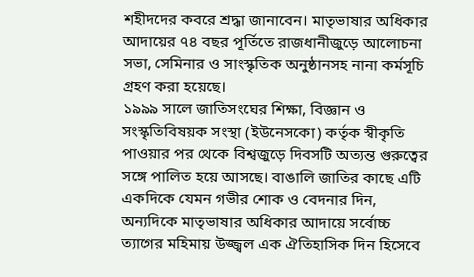শহীদদের কবরে শ্রদ্ধা জানাবেন। মাতৃভাষার অধিকার আদায়ের ৭৪ বছর পূর্তিতে রাজধানীজুড়ে আলোচনা সভা, সেমিনার ও সাংস্কৃতিক অনুষ্ঠানসহ নানা কর্মসূচি গ্রহণ করা হয়েছে।
১৯৯৯ সালে জাতিসংঘের শিক্ষা, বিজ্ঞান ও সংস্কৃতিবিষয়ক সংস্থা (ইউনেসকো) কর্তৃক স্বীকৃতি পাওয়ার পর থেকে বিশ্বজুড়ে দিবসটি অত্যন্ত গুরুত্বের সঙ্গে পালিত হয়ে আসছে। বাঙালি জাতির কাছে এটি একদিকে যেমন গভীর শোক ও বেদনার দিন, অন্যদিকে মাতৃভাষার অধিকার আদায়ে সর্বোচ্চ ত্যাগের মহিমায় উজ্জ্বল এক ঐতিহাসিক দিন হিসেবে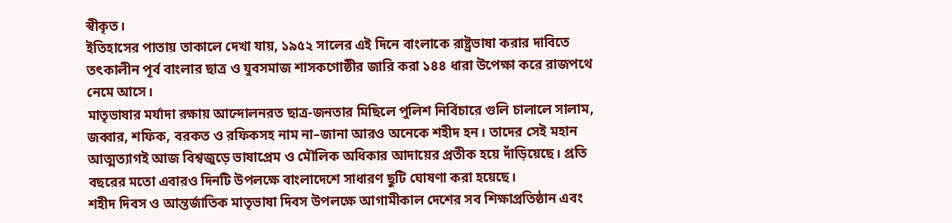স্বীকৃত।
ইতিহাসের পাতায় তাকালে দেখা যায়, ১৯৫২ সালের এই দিনে বাংলাকে রাষ্ট্রভাষা করার দাবিতে তৎকালীন পূর্ব বাংলার ছাত্র ও যুবসমাজ শাসকগোষ্ঠীর জারি করা ১৪৪ ধারা উপেক্ষা করে রাজপথে নেমে আসে।
মাতৃভাষার মর্যাদা রক্ষায় আন্দোলনরত ছাত্র-জনতার মিছিলে পুলিশ নির্বিচারে গুলি চালালে সালাম, জব্বার, শফিক, বরকত ও রফিকসহ নাম না–জানা আরও অনেকে শহীদ হন। তাদের সেই মহান আত্মত্যাগই আজ বিশ্বজুড়ে ভাষাপ্রেম ও মৌলিক অধিকার আদায়ের প্রতীক হয়ে দাঁড়িয়েছে। প্রতি বছরের মতো এবারও দিনটি উপলক্ষে বাংলাদেশে সাধারণ ছুটি ঘোষণা করা হয়েছে।
শহীদ দিবস ও আন্তর্জাতিক মাতৃভাষা দিবস উপলক্ষে আগামীকাল দেশের সব শিক্ষাপ্রতিষ্ঠান এবং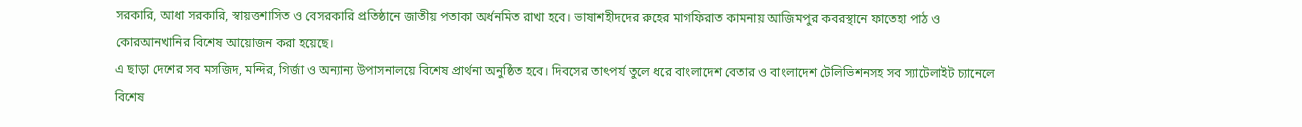সরকারি, আধা সরকারি, স্বায়ত্তশাসিত ও বেসরকারি প্রতিষ্ঠানে জাতীয় পতাকা অর্ধনমিত রাখা হবে। ভাষাশহীদদের রুহের মাগফিরাত কামনায় আজিমপুর কবরস্থানে ফাতেহা পাঠ ও কোরআনখানির বিশেষ আয়োজন করা হয়েছে।
এ ছাড়া দেশের সব মসজিদ, মন্দির, গির্জা ও অন্যান্য উপাসনালয়ে বিশেষ প্রার্থনা অনুষ্ঠিত হবে। দিবসের তাৎপর্য তুলে ধরে বাংলাদেশ বেতার ও বাংলাদেশ টেলিভিশনসহ সব স্যাটেলাইট চ্যানেলে বিশেষ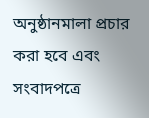অনুষ্ঠানমালা প্রচার করা হবে এবং সংবাদপত্রে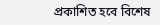প্রকাশিত হবে বিশেষ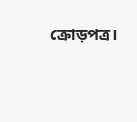ক্রোড়পত্র।